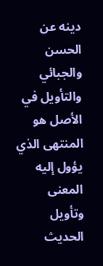دينه عن الحسن والجبائي والتأويل في الأصل هو المنتهى الذي يؤول إليه المعنى وتأويل الحديث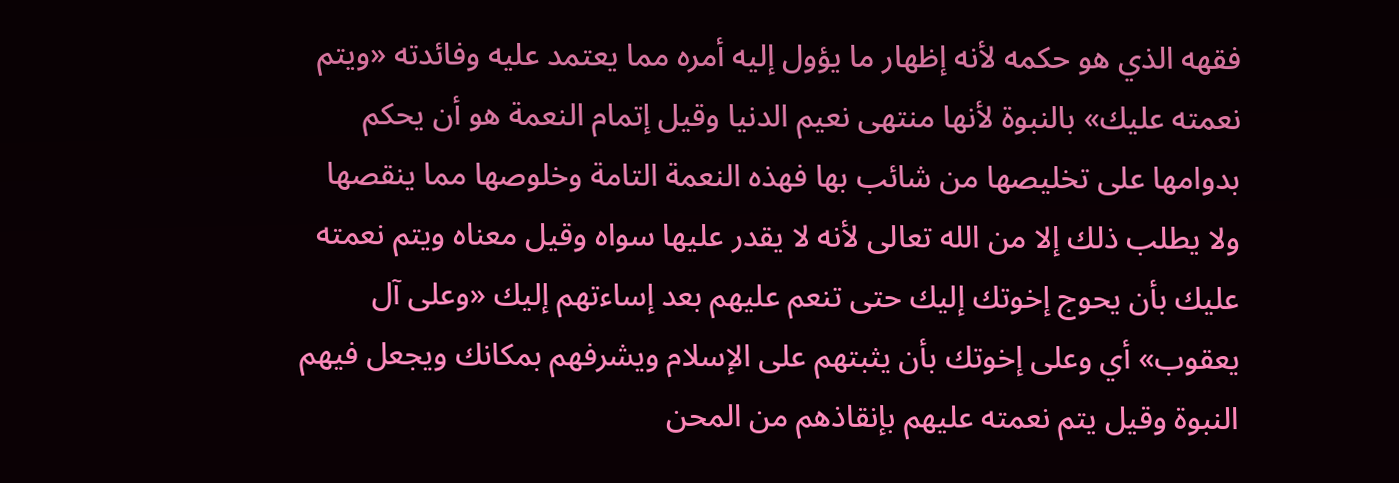فقهه الذي هو حكمه لأنه إظهار ما يؤول إليه أمره مما يعتمد عليه وفائدته «ويتم نعمته عليك» بالنبوة لأنها منتهى نعيم الدنيا وقيل إتمام النعمة هو أن يحكم بدوامها على تخليصها من شائب بها فهذه النعمة التامة وخلوصها مما ينقصها ولا يطلب ذلك إلا من الله تعالى لأنه لا يقدر عليها سواه وقيل معناه ويتم نعمته عليك بأن يحوج إخوتك إليك حتى تنعم عليهم بعد إساءتهم إليك «وعلى آل يعقوب» أي وعلى إخوتك بأن يثبتهم على الإسلام ويشرفهم بمكانك ويجعل فيهم النبوة وقيل يتم نعمته عليهم بإنقاذهم من المحن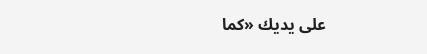على يديك «كما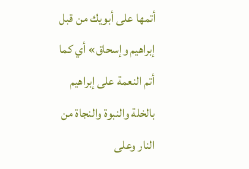أتمها على أبويك من قبل إبراهيم وإسحاق» أي كما أتم النعمة على إبراهيم بالخلة والنبوة والنجاة من النار وعلى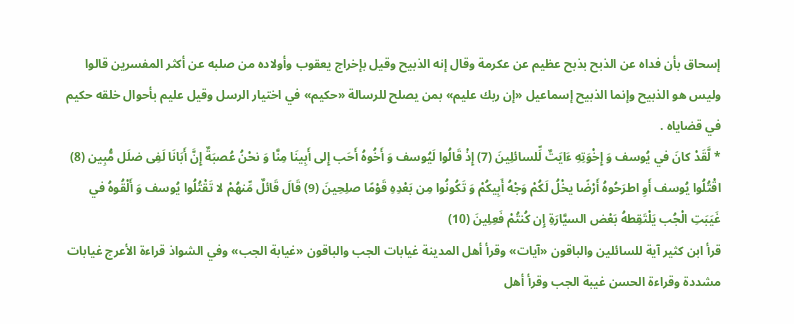إسحاق بأن فداه عن الذبح بذبح عظيم عن عكرمة وقال إنه الذبيح وقيل بإخراج يعقوب وأولاده من صلبه عن أكثر المفسرين قالوا وليس هو الذبيح وإنما الذبيح إسماعيل «إن ربك عليم» بمن يصلح للرسالة «حكيم» في اختيار الرسل وقيل عليم بأحوال خلقه حكيم في قضاياه .
* لَّقَدْ كانَ في يُوسف وَ إِخْوَتِهِ ءَايَتٌ لِّلسائلِينَ (7) إِذْ قَالُوا لَيُوسف وَ أَخُوهُ أَحَب إِلى أَبِينَا مِنَّا وَ نحْنُ عُصبَةٌ إِنَّ أَبَانَا لَفِى ضلَل مُّبِين (8) اقْتُلُوا يُوسف أَوِ اطرَحُوهُ أَرْضًا يخْلُ لَكُمْ وَجْهُ أَبِيكُمْ وَ تَكُونُوا مِن بَعْدِهِ قَوْمًا صلِحِينَ (9) قَالَ قَائلٌ مِّنهُمْ لا تَقْتُلُوا يُوسف وَ أَلْقُوهُ في غَيَبَتِ الْجُب يَلْتَقِطهُ بَعْض السيَّارَةِ إِن كُنتُمْ فَعِلِينَ (10)
قرأ ابن كثير آية للسائلين والباقون «آيات» وقرأ أهل المدينة غيابات الجب والباقون «غيابة الجب» وفي الشواذ قراءة الأعرج غيابات مشددة وقراءة الحسن غيبة الجب وقرأ أهل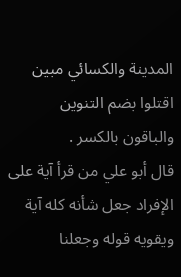المدينة والكسائي مبين اقتلوا بضم التنوين والباقون بالكسر .
قال أبو علي من قرأ آية على الإفراد جعل شأنه كله آية ويقويه قوله وجعلنا